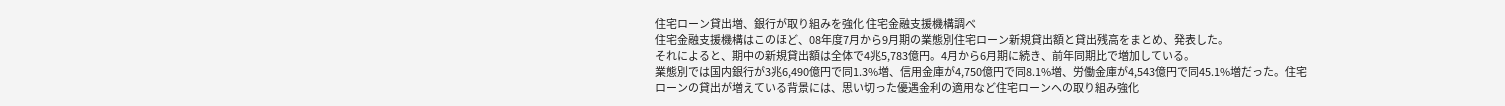住宅ローン貸出増、銀行が取り組みを強化 住宅金融支援機構調べ
住宅金融支援機構はこのほど、08年度7月から9月期の業態別住宅ローン新規貸出額と貸出残高をまとめ、発表した。
それによると、期中の新規貸出額は全体で4兆5,783億円。4月から6月期に続き、前年同期比で増加している。
業態別では国内銀行が3兆6,490億円で同1.3%増、信用金庫が4,750億円で同8.1%増、労働金庫が4,543億円で同45.1%増だった。住宅ローンの貸出が増えている背景には、思い切った優遇金利の適用など住宅ローンへの取り組み強化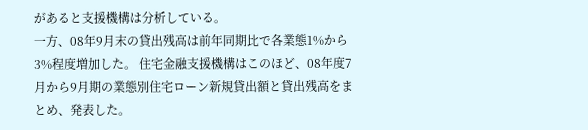があると支援機構は分析している。
一方、08年9月末の貸出残高は前年同期比で各業態1%から3%程度増加した。 住宅金融支援機構はこのほど、08年度7月から9月期の業態別住宅ローン新規貸出額と貸出残高をまとめ、発表した。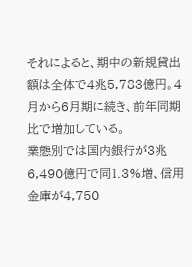それによると、期中の新規貸出額は全体で4兆5,783億円。4月から6月期に続き、前年同期比で増加している。
業態別では国内銀行が3兆6,490億円で同1.3%増、信用金庫が4,750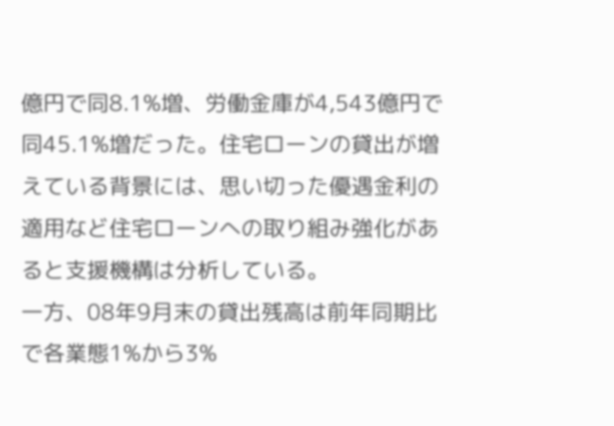億円で同8.1%増、労働金庫が4,543億円で同45.1%増だった。住宅ローンの貸出が増えている背景には、思い切った優遇金利の適用など住宅ローンへの取り組み強化があると支援機構は分析している。
一方、08年9月末の貸出残高は前年同期比で各業態1%から3%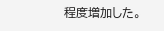程度増加した。